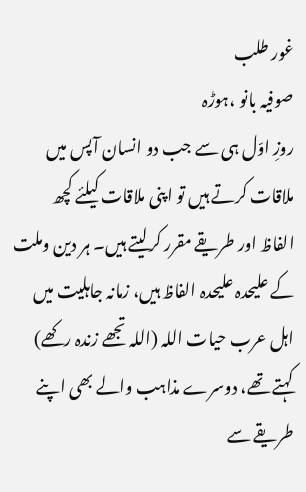غور طلب
صوفیہ بانو ،ہوڑہ
روزِ اوّل ہی سے جب دو انسان آپس میں ملاقات کرتے ہیں تو اپنی ملاقات کیلئے کچھ الفاظ اور طریقے مقرر کرلیتے ہیں۔ ہر دین وملت کے علیحدہ علیحدہ الفاظ ہیں، زمانہ جاہلیت میں اہل عرب حیات اللہ (اللہ تجھے زندہ رکھے) کہتے تھے، دوسرے مذاہب والے بھی اپنے طریقے سے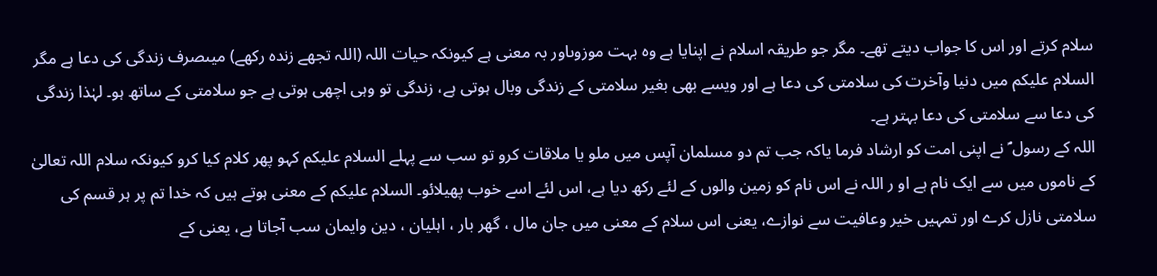سلام کرتے اور اس کا جواب دیتے تھے۔ مگر جو طریقہ اسلام نے اپنایا ہے وہ بہت موزوںاور بہ معنی ہے کیونکہ حیات اللہ (اللہ تجھے زندہ رکھے) میںصرف زندگی کی دعا ہے مگر السلام علیکم میں دنیا وآخرت کی سلامتی کی دعا ہے اور ویسے بھی بغیر سلامتی کے زندگی وبال ہوتی ہے، زندگی تو وہی اچھی ہوتی ہے جو سلامتی کے ساتھ ہو۔ لہٰذا زندگی کی دعا سے سلامتی کی دعا بہتر ہے۔
اللہ کے رسول ؐ نے اپنی امت کو ارشاد فرما یاکہ جب تم دو مسلمان آپس میں ملو یا ملاقات کرو تو سب سے پہلے السلام علیکم کہو پھر کلام کیا کرو کیونکہ سلام اللہ تعالیٰ کے ناموں میں سے ایک نام ہے او ر اللہ نے اس نام کو زمین والوں کے لئے رکھ دیا ہے، اس لئے اسے خوب پھیلائو۔ السلام علیکم کے معنی ہوتے ہیں کہ خدا تم پر ہر قسم کی سلامتی نازل کرے اور تمہیں خیر وعافیت سے نوازے، یعنی اس سلام کے معنی میں جان مال ، گھر بار ، اہلیان ، دین وایمان سب آجاتا ہے، یعنی کے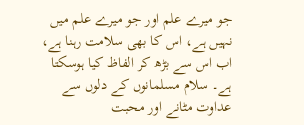جو میرے علم اور جو میرے علم میں نہیں ہے، اس کا بھی سلامت رہنا ہے، اب اس سے بڑھ کر الفاظ کیا ہوسکتا ہے۔ سلام مسلمانوں کے دلوں سے عداوت مٹانے اور محبت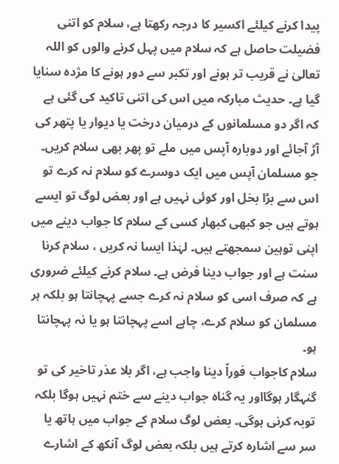پیدا کرنے کیلئے اکسیر کا درجہ رکھتا ہے، سلام کو اتنی فضیلت حاصل ہے کہ سلام میں پہل کرنے والوں کو اللہ تعالیٰ نے قریب تر ہونے اور تکبر سے دور ہونے کا مژدہ سنایا گیا ہے۔ حدیث مبارکہ میں اس کی اتنی تاکید کی گئی ہے کہ اگر دو مسلمانوں کے درمیان درخت یا دیوار یا پتھر کی آڑ آجائے اور دوبارہ آپس میں ملے تو پھر بھی سلام کریں۔ جو مسلمان آپس میں ایک دوسرے کو سلام نہ کرے تو اس سے بڑا بخل اور کوئی نہیں ہے اور بعض لوگ تو ایسے ہوتے ہیں جو کبھی کبھار کسی کے سلام کا جواب دینے میں اپنی توہین سمجھتے ہیں۔ لہٰذا ایسا نہ کریں ، سلام کرنا سنت ہے اور جواب دینا فرض ہے۔ سلام کرنے کیلئے ضروری ہے کہ صرف اسی کو سلام نہ کرے جسے پہچانتا ہو بلکہ ہر مسلمان کو سلام کرے، چاہے اسے پہچانتا ہو یا نہ پہچانتا ہو۔
سلام کاجواب فوراً دینا واجب ہے، اگر بلا عذر تاخیر کی تو گنہگار ہوگااور یہ گناہ جواب دینے سے ختم نہیں ہوگا بلکہ توبہ کرنی ہوگی۔ بعض لوگ سلام کے جواب میں ہاتھ یا سر سے اشارہ کرتے ہیں بلکہ بعض لوگ آنکھ کے اشارے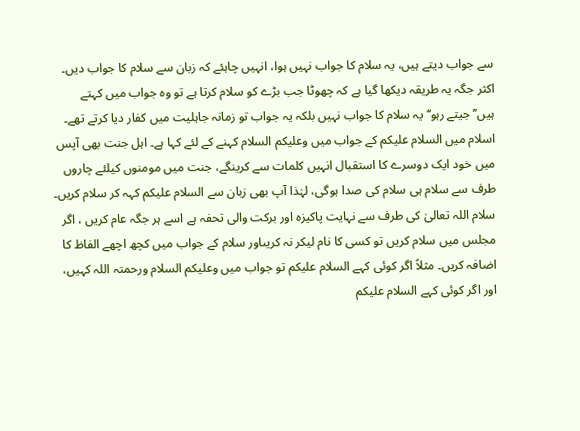سے جواب دیتے ہیں، یہ سلام کا جواب نہیں ہوا، انہیں چاہئے کہ زبان سے سلام کا جواب دیں۔ اکثر جگہ یہ طریقہ دیکھا گیا ہے کہ چھوٹا جب بڑے کو سلام کرتا ہے تو وہ جواب میں کہتے ہیں’’جیتے رہو‘‘ یہ سلام کا جواب نہیں بلکہ یہ جواب تو زمانہ جاہلیت میں کفار دیا کرتے تھے۔ اسلام میں السلام علیکم کے جواب میں وعلیکم السلام کہنے کے لئے کہا ہے۔ اہل جنت بھی آپس میں خود ایک دوسرے کا استقبال انہیں کلمات سے کرینگے، جنت میں مومنوں کیلئے چاروں طرف سے سلام ہی سلام کی صدا ہوگی، لہٰذا آپ بھی زبان سے السلام علیکم کہہ کر سلام کریں۔ سلام اللہ تعالیٰ کی طرف سے نہایت پاکیزہ اور برکت والی تحفہ ہے اسے ہر جگہ عام کریں ، اگر مجلس میں سلام کریں تو کسی کا نام لیکر نہ کریںاور سلام کے جواب میں کچھ اچھے الفاظ کا اضافہ کریں۔ مثلاً اگر کوئی کہے السلام علیکم تو جواب میں وعلیکم السلام ورحمتہ اللہ کہیں، اور اگر کوئی کہے السلام علیکم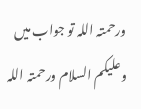ورحمتہ اللہ تو جواب میں وعلیکم السلام ورحمتہ اللہ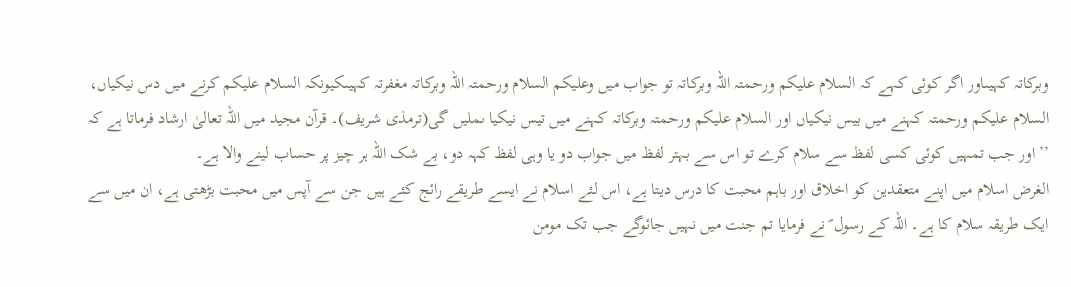وبرکاتہ کہیںاور اگر کوئی کہے کہ السلام علیکم ورحمتہ اللہ وبرکاتہ تو جواب میں وعلیکم السلام ورحمتہ اللہ وبرکاتہ مغفرتہ کہیںکیونکہ السلام علیکم کرنے میں دس نیکیاں، السلام علیکم ورحمتہ کہنے میں بیس نیکیاں اور السلام علیکم ورحمتہ وبرکاتہ کہنے میں تیس نیکیا ںملیں گی(ترمذی شریف)۔ قرآن مجید میں اللہ تعالیٰ ارشاد فرماتا ہے کہ ’’اور جب تمہیں کوئی کسی لفظ سے سلام کرے تو اس سے بہتر لفظ میں جواب دو یا وہی لفظ کہہ دو، بے شک اللہ ہر چیز پر حساب لینے والا ہے۔
الغرض اسلام میں اپنے متعقدین کو اخلاق اور باہم محبت کا درس دیتا ہے، اس لئے اسلام نے ایسے طریقے رائج کئے ہیں جن سے آپس میں محبت بڑھتی ہے، ان میں سے ایک طریقہ سلام کا ہے۔ اللہ کے رسول ؐ نے فرمایا تم جنت میں نہیں جائوگے جب تک مومن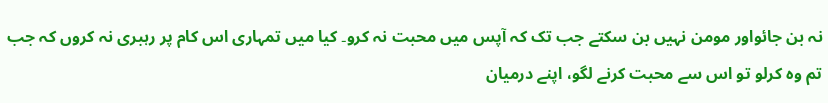نہ بن جائواور مومن نہیں بن سکتے جب تک کہ آپس میں محبت نہ کرو۔ کیا میں تمہاری اس کام پر رہبری نہ کروں کہ جب تم وہ کرلو تو اس سے محبت کرنے لگو، اپنے درمیان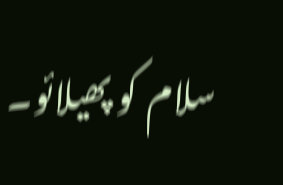سلام کو پھیلائو۔